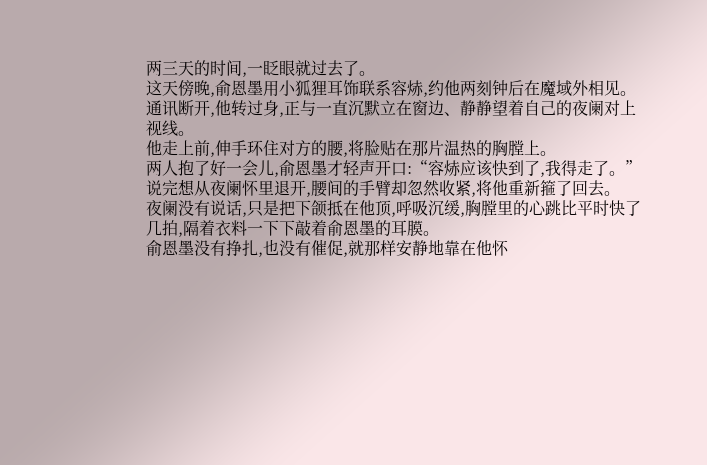两三天的时间,一眨眼就过去了。
这天傍晚,俞恩墨用小狐狸耳饰联系容焃,约他两刻钟后在魔域外相见。
通讯断开,他转过身,正与一直沉默立在窗边、静静望着自己的夜阑对上视线。
他走上前,伸手环住对方的腰,将脸贴在那片温热的胸膛上。
两人抱了好一会儿,俞恩墨才轻声开口:“容焃应该快到了,我得走了。”
说完想从夜阑怀里退开,腰间的手臂却忽然收紧,将他重新箍了回去。
夜阑没有说话,只是把下颌抵在他顶,呼吸沉缓,胸膛里的心跳比平时快了几拍,隔着衣料一下下敲着俞恩墨的耳膜。
俞恩墨没有挣扎,也没有催促,就那样安静地靠在他怀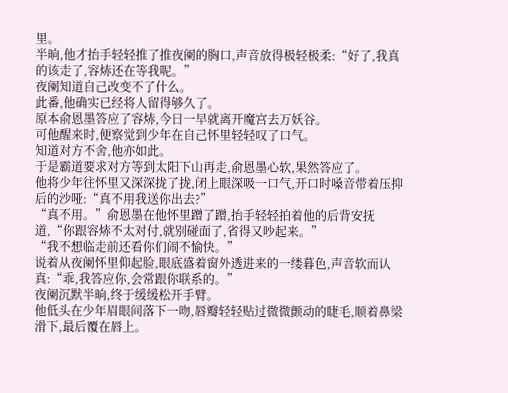里。
半晌,他才抬手轻轻推了推夜阑的胸口,声音放得极轻极柔:“好了,我真的该走了,容焃还在等我呢。”
夜阑知道自己改变不了什么。
此番,他确实已经将人留得够久了。
原本俞恩墨答应了容焃,今日一早就离开魔宫去万妖谷。
可他醒来时,便察觉到少年在自己怀里轻轻叹了口气。
知道对方不舍,他亦如此。
于是霸道要求对方等到太阳下山再走,俞恩墨心软,果然答应了。
他将少年往怀里又深深拢了拢,闭上眼深吸一口气,开口时嗓音带着压抑后的沙哑:“真不用我送你出去?”
“真不用。”俞恩墨在他怀里蹭了蹭,抬手轻轻拍着他的后背安抚道,“你跟容焃不太对付,就别碰面了,省得又吵起来。”
“我不想临走前还看你们闹不愉快。”
说着从夜阑怀里仰起脸,眼底盛着窗外透进来的一缕暮色,声音软而认真:“乖,我答应你,会常跟你联系的。”
夜阑沉默半晌,终于缓缓松开手臂。
他低头在少年眉眼间落下一吻,唇瓣轻轻贴过微微颤动的睫毛,顺着鼻梁滑下,最后覆在唇上。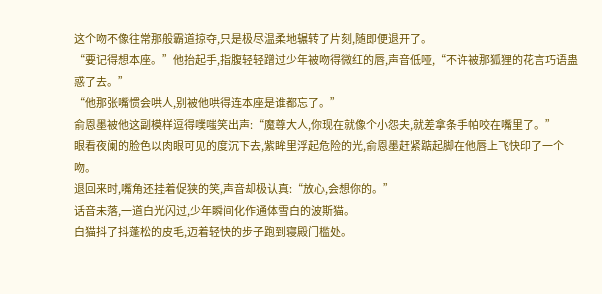这个吻不像往常那般霸道掠夺,只是极尽温柔地辗转了片刻,随即便退开了。
“要记得想本座。”他抬起手,指腹轻轻蹭过少年被吻得微红的唇,声音低哑,“不许被那狐狸的花言巧语蛊惑了去。”
“他那张嘴惯会哄人,别被他哄得连本座是谁都忘了。”
俞恩墨被他这副模样逗得噗嗤笑出声:“魔尊大人,你现在就像个小怨夫,就差拿条手帕咬在嘴里了。”
眼看夜阑的脸色以肉眼可见的度沉下去,紫眸里浮起危险的光,俞恩墨赶紧踮起脚在他唇上飞快印了一个吻。
退回来时,嘴角还挂着促狭的笑,声音却极认真:“放心,会想你的。”
话音未落,一道白光闪过,少年瞬间化作通体雪白的波斯猫。
白猫抖了抖蓬松的皮毛,迈着轻快的步子跑到寝殿门槛处。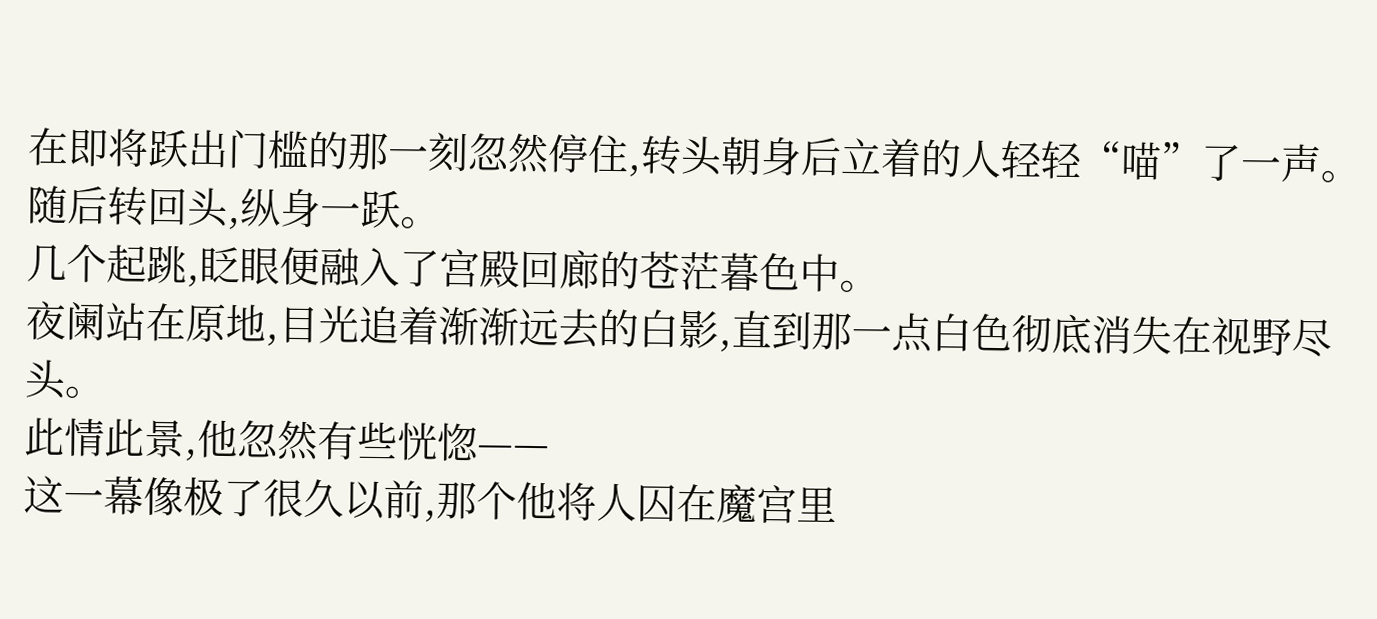在即将跃出门槛的那一刻忽然停住,转头朝身后立着的人轻轻“喵”了一声。
随后转回头,纵身一跃。
几个起跳,眨眼便融入了宫殿回廊的苍茫暮色中。
夜阑站在原地,目光追着渐渐远去的白影,直到那一点白色彻底消失在视野尽头。
此情此景,他忽然有些恍惚——
这一幕像极了很久以前,那个他将人囚在魔宫里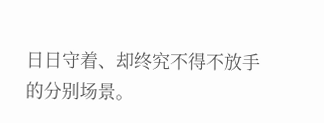日日守着、却终究不得不放手的分别场景。